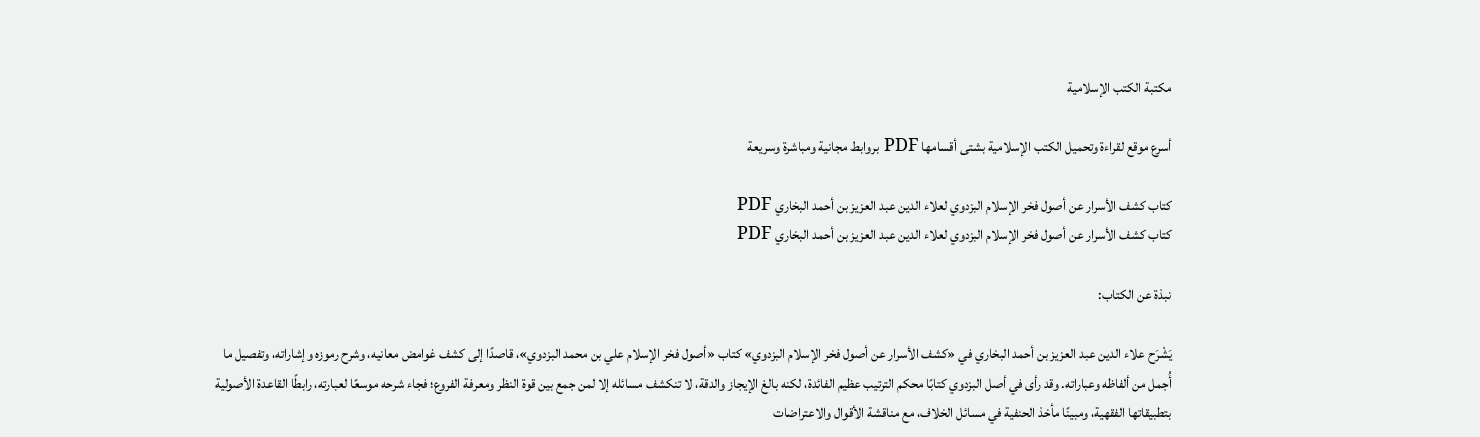مكتبة الكتب الإسلامية

أسرع موقع لقراءة وتحميل الكتب الإسلامية بشتى أقسامها PDF بروابط مجانية ومباشرة وسريعة

كتاب كشف الأسرار عن أصول فخر الإسلام البزدوي لعلاء الدين عبد العزيز بن أحمد البخاري PDF
كتاب كشف الأسرار عن أصول فخر الإسلام البزدوي لعلاء الدين عبد العزيز بن أحمد البخاري PDF

نبذة عن الكتاب:

يَشْرَح علاء الدين عبد العزيز بن أحمد البخاري في «كشف الأسرار عن أصول فخر الإسلام البزدوي» كتاب «أصول فخر الإسلام علي بن محمد البزدوي»، قاصدًا إلى كشف غوامض معانيه، وشرح رموزه وإشاراته، وتفصيل ما أُجمل من ألفاظه وعباراته. وقد رأى في أصل البزدوي كتابًا محكم الترتيب عظيم الفائدة، لكنه بالغ الإيجاز والدقة، لا تنكشف مسائله إلا لمن جمع بين قوة النظر ومعرفة الفروع؛ فجاء شرحه موسعًا لعبارته، رابطًا القاعدة الأصولية بتطبيقاتها الفقهية، ومبينًا مأخذ الحنفية في مسائل الخلاف، مع مناقشة الأقوال والاعتراضات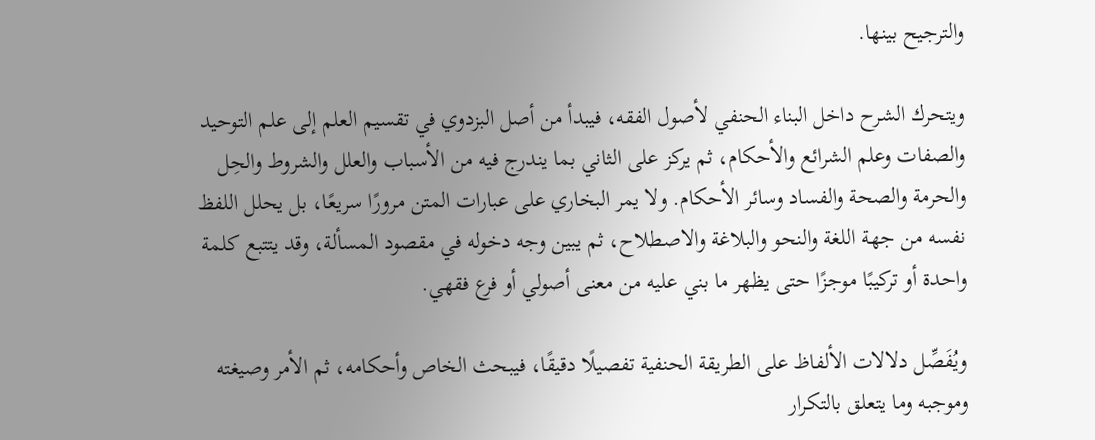والترجيح بينها.

ويتحرك الشرح داخل البناء الحنفي لأصول الفقه، فيبدأ من أصل البزدوي في تقسيم العلم إلى علم التوحيد والصفات وعلم الشرائع والأحكام، ثم يركز على الثاني بما يندرج فيه من الأسباب والعلل والشروط والحِل والحرمة والصحة والفساد وسائر الأحكام. ولا يمر البخاري على عبارات المتن مرورًا سريعًا، بل يحلل اللفظ نفسه من جهة اللغة والنحو والبلاغة والاصطلاح، ثم يبين وجه دخوله في مقصود المسألة، وقد يتتبع كلمة واحدة أو تركيبًا موجزًا حتى يظهر ما بني عليه من معنى أصولي أو فرع فقهي.

ويُفَصِّل دلالات الألفاظ على الطريقة الحنفية تفصيلًا دقيقًا، فيبحث الخاص وأحكامه، ثم الأمر وصيغته وموجبه وما يتعلق بالتكرار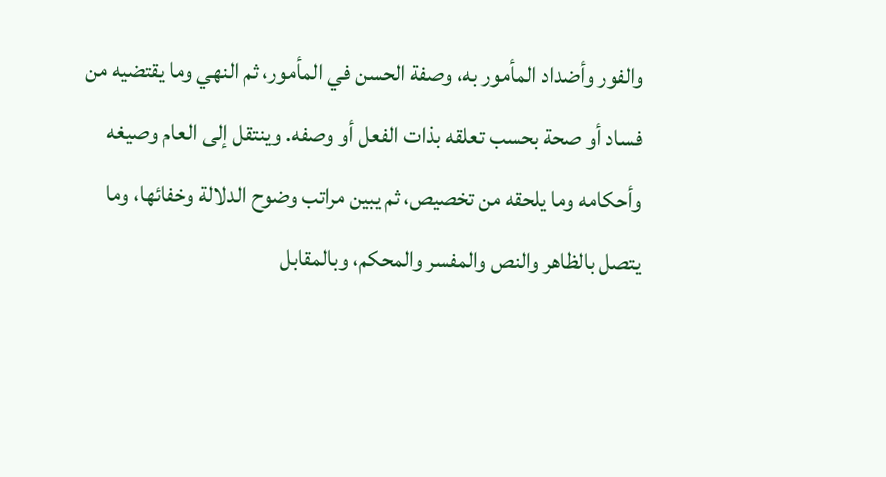والفور وأضداد المأمور به، وصفة الحسن في المأمور، ثم النهي وما يقتضيه من فساد أو صحة بحسب تعلقه بذات الفعل أو وصفه. وينتقل إلى العام وصيغه وأحكامه وما يلحقه من تخصيص، ثم يبين مراتب وضوح الدلالة وخفائها، وما يتصل بالظاهر والنص والمفسر والمحكم، وبالمقابل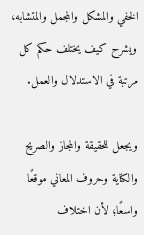الخفي والمشكل والمجمل والمتشابه، ويشرح كيف يختلف حكم كل مرتبة في الاستدلال والعمل.

ويجعل للحقيقة والمجاز والصريح والكناية وحروف المعاني موقعًا واسعًا؛ لأن اختلاف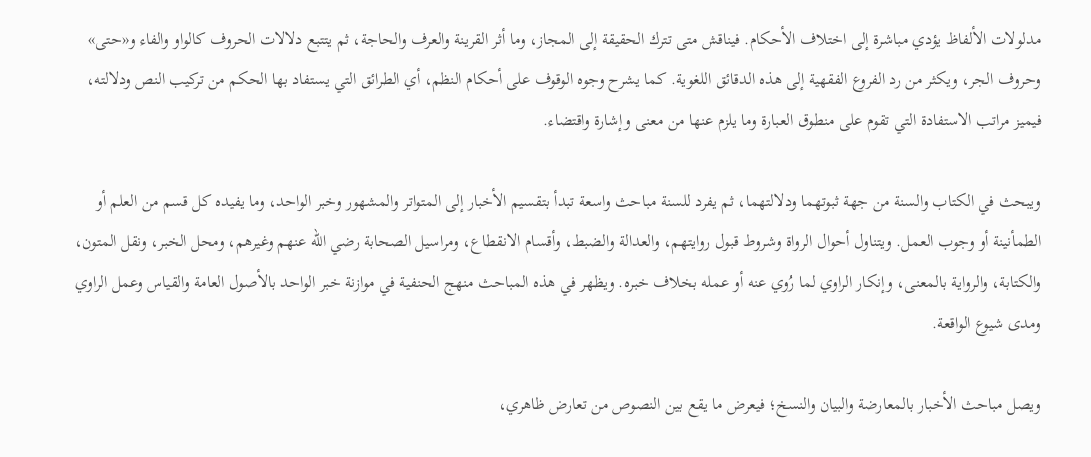مدلولات الألفاظ يؤدي مباشرة إلى اختلاف الأحكام. فيناقش متى تترك الحقيقة إلى المجاز، وما أثر القرينة والعرف والحاجة، ثم يتتبع دلالات الحروف كالواو والفاء و«حتى» وحروف الجر، ويكثر من رد الفروع الفقهية إلى هذه الدقائق اللغوية. كما يشرح وجوه الوقوف على أحكام النظم، أي الطرائق التي يستفاد بها الحكم من تركيب النص ودلالته، فيميز مراتب الاستفادة التي تقوم على منطوق العبارة وما يلزم عنها من معنى وإشارة واقتضاء.

ويبحث في الكتاب والسنة من جهة ثبوتهما ودلالتهما، ثم يفرد للسنة مباحث واسعة تبدأ بتقسيم الأخبار إلى المتواتر والمشهور وخبر الواحد، وما يفيده كل قسم من العلم أو الطمأنينة أو وجوب العمل. ويتناول أحوال الرواة وشروط قبول روايتهم، والعدالة والضبط، وأقسام الانقطاع، ومراسيل الصحابة رضي الله عنهم وغيرهم، ومحل الخبر، ونقل المتون، والكتابة، والرواية بالمعنى، وإنكار الراوي لما رُوي عنه أو عمله بخلاف خبره. ويظهر في هذه المباحث منهج الحنفية في موازنة خبر الواحد بالأصول العامة والقياس وعمل الراوي ومدى شيوع الواقعة.

ويصل مباحث الأخبار بالمعارضة والبيان والنسخ؛ فيعرض ما يقع بين النصوص من تعارض ظاهري،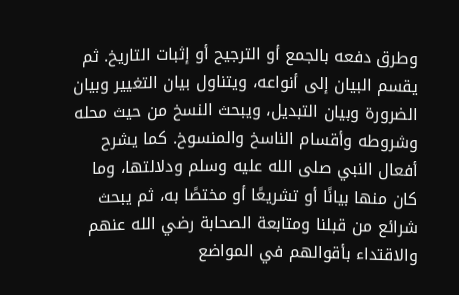وطرق دفعه بالجمع أو الترجيح أو إثبات التاريخ. ثم يقسم البيان إلى أنواعه، ويتناول بيان التغيير وبيان الضرورة وبيان التبديل، ويبحث النسخ من حيث محله وشروطه وأقسام الناسخ والمنسوخ. كما يشرح أفعال النبي صلى الله عليه وسلم ودلالتها، وما كان منها بيانًا أو تشريعًا أو مختصًا به، ثم يبحث شرائع من قبلنا ومتابعة الصحابة رضي الله عنهم والاقتداء بأقوالهم في المواضع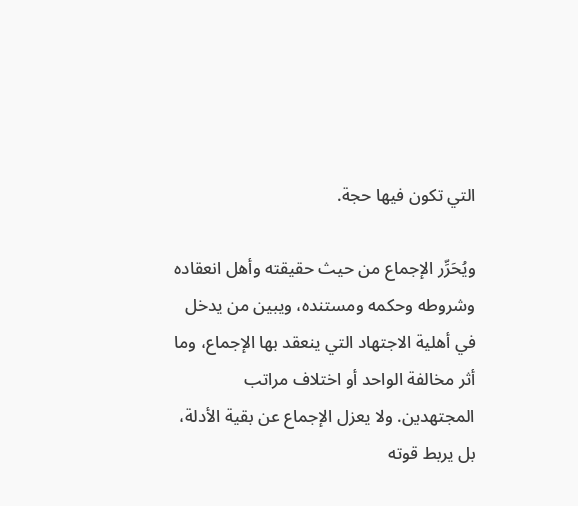التي تكون فيها حجة.

ويُحَرِّر الإجماع من حيث حقيقته وأهل انعقاده وشروطه وحكمه ومستنده، ويبين من يدخل في أهلية الاجتهاد التي ينعقد بها الإجماع، وما أثر مخالفة الواحد أو اختلاف مراتب المجتهدين. ولا يعزل الإجماع عن بقية الأدلة، بل يربط قوته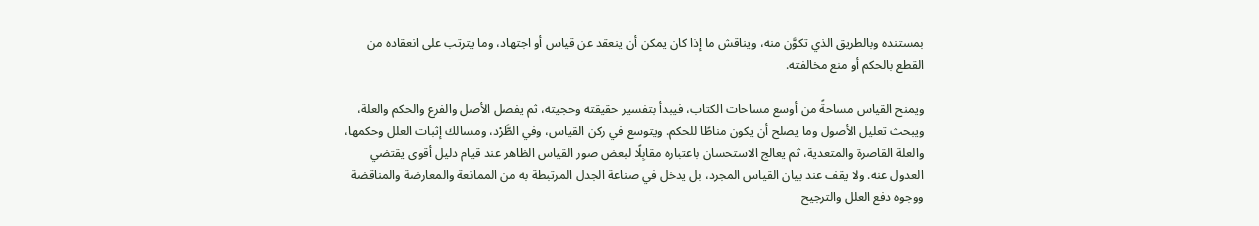بمستنده وبالطريق الذي تكوَّن منه، ويناقش ما إذا كان يمكن أن ينعقد عن قياس أو اجتهاد، وما يترتب على انعقاده من القطع بالحكم أو منع مخالفته.

ويمنح القياس مساحةً من أوسع مساحات الكتاب، فيبدأ بتفسير حقيقته وحجيته، ثم يفصل الأصل والفرع والحكم والعلة، ويبحث تعليل الأصول وما يصلح أن يكون مناطًا للحكم. ويتوسع في ركن القياس، وفي الطَّرْد، ومسالك إثبات العلل وحكمها، والعلة القاصرة والمتعدية، ثم يعالج الاستحسان باعتباره مقابِلًا لبعض صور القياس الظاهر عند قيام دليل أقوى يقتضي العدول عنه. ولا يقف عند بيان القياس المجرد، بل يدخل في صناعة الجدل المرتبطة به من الممانعة والمعارضة والمناقضة ووجوه دفع العلل والترجيح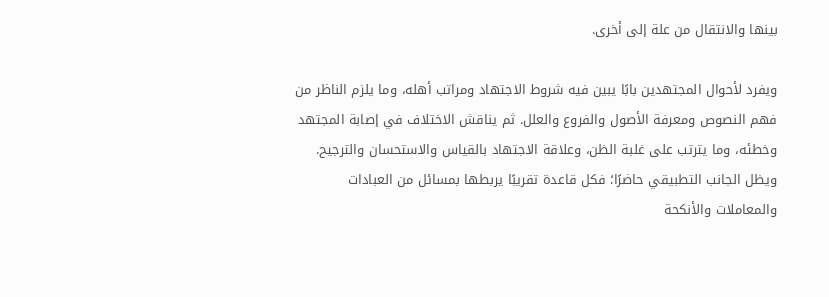بينها والانتقال من علة إلى أخرى.

ويفرد لأحوال المجتهدين بابًا يبين فيه شروط الاجتهاد ومراتب أهله، وما يلزم الناظر من فهم النصوص ومعرفة الأصول والفروع والعلل. ثم يناقش الاختلاف في إصابة المجتهد وخطئه، وما يترتب على غلبة الظن، وعلاقة الاجتهاد بالقياس والاستحسان والترجيح. ويظل الجانب التطبيقي حاضرًا؛ فكل قاعدة تقريبًا يربطها بمسائل من العبادات والمعاملات والأنكحة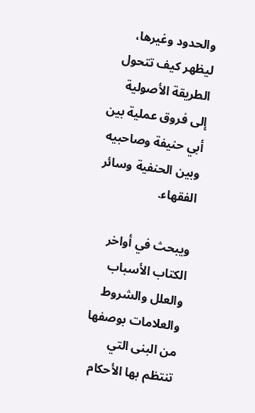والحدود وغيرها، ليظهر كيف تتحول الطريقة الأصولية إلى فروق عملية بين أبي حنيفة وصاحبيه وبين الحنفية وسائر الفقهاء.

ويبحث في أواخر الكتاب الأسباب والعلل والشروط والعلامات بوصفها من البنى التي تنتظم بها الأحكام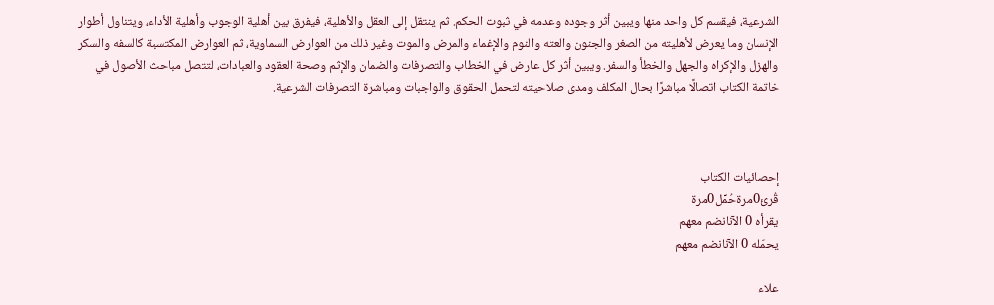الشرعية، فيقسم كل واحد منها ويبين أثر وجوده وعدمه في ثبوت الحكم. ثم ينتقل إلى العقل والأهلية، فيفرق بين أهلية الوجوب وأهلية الأداء، ويتناول أطوار الإنسان وما يعرض لأهليته من الصغر والجنون والعته والنوم والإغماء والمرض والموت وغير ذلك من العوارض السماوية، ثم العوارض المكتسبة كالسفه والسكر والهزل والإكراه والجهل والخطأ والسفر. ويبين أثر كل عارض في الخطاب والتصرفات والضمان والإثم وصحة العقود والعبادات، لتتصل مباحث الأصول في خاتمة الكتاب اتصالًا مباشرًا بحال المكلف ومدى صلاحيته لتحمل الحقوق والواجبات ومباشرة التصرفات الشرعية.



إحصائيات الكتاب
قُرئ0مرةحُمِّل0مرة
يقرأه 0 الآنانضم معهم
يحمّله 0 الآنانضم معهم

علاء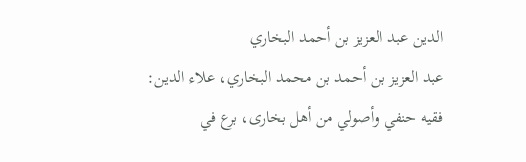الدين عبد العزيز بن أحمد البخاري
عبد العزيز بن أحمد بن محمد البخاري، علاء الدين: فقيه حنفي وأصولي من أهل بخارى، برع في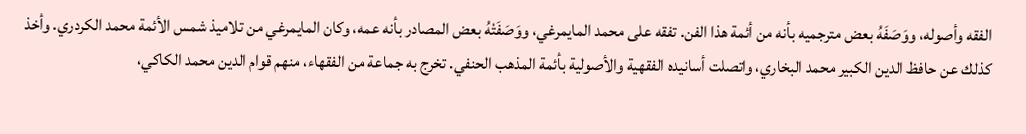الفقه وأصوله، ووَصَفَهُ بعض مترجميه بأنه من أئمة هذا الفن. تفقه على محمد المايمرغي، ووَصَفَتْهُ بعض المصادر بأنه عمه، وكان المايمرغي من تلاميذ شمس الأئمة محمد الكردري. وأخذ كذلك عن حافظ الدين الكبير محمد البخاري، واتصلت أسانيده الفقهية والأصولية بأئمة المذهب الحنفي. تخرج به جماعة من الفقهاء، منهم قوام الدين محمد الكاكي،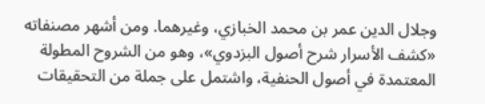وجلال الدين عمر بن محمد الخبازي، وغيرهما. ومن أشهر مصنفاته «كشف الأسرار شرح أصول البزدوي»، وهو من الشروح المطولة المعتمدة في أصول الحنفية، واشتمل على جملة من التحقيقات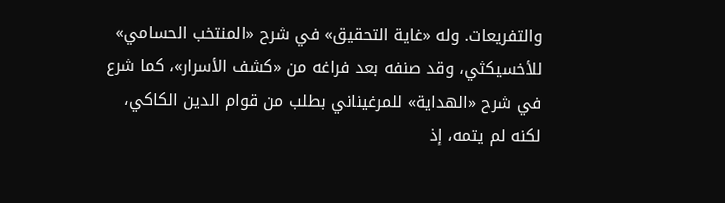والتفريعات. وله «غاية التحقيق» في شرح «المنتخب الحسامي» للأخسيكثي، وقد صنفه بعد فراغه من «كشف الأسرار»، كما شرع في شرح «الهداية» للمرغيناني بطلب من قوام الدين الكاكي، لكنه لم يتمه، إذ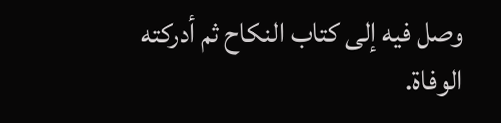وصل فيه إلى كتاب النكاح ثم أدركته الوفاة.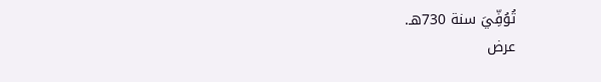تُوُفِّيَ سنة 730هـ.
عرض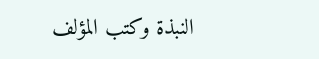النبذة وكتب المؤلف